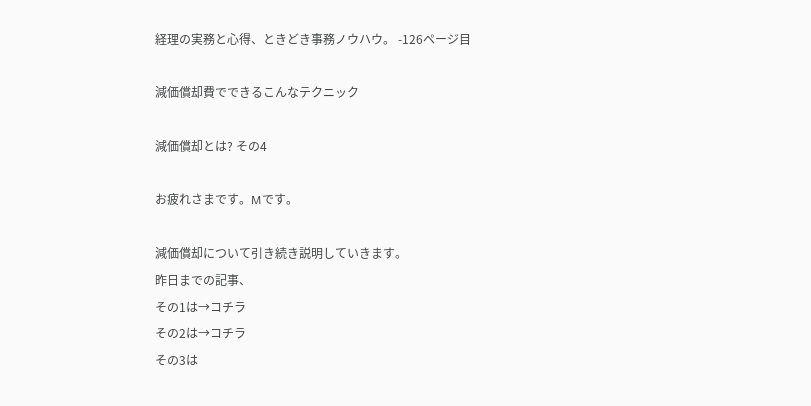経理の実務と心得、ときどき事務ノウハウ。 -126ページ目

減価償却費でできるこんなテクニック

減価償却とは? その4

お疲れさまです。Mです。

減価償却について引き続き説明していきます。
昨日までの記事、
その1は→コチラ
その2は→コチラ
その3は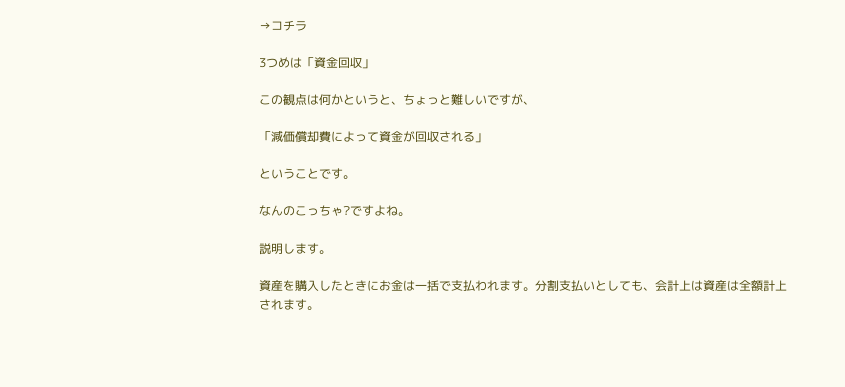→コチラ

3つめは「資金回収」

この観点は何かというと、ちょっと難しいですが、

「減価償却費によって資金が回収される」

ということです。

なんのこっちゃ?ですよね。

説明します。

資産を購入したときにお金は一括で支払われます。分割支払いとしても、会計上は資産は全額計上されます。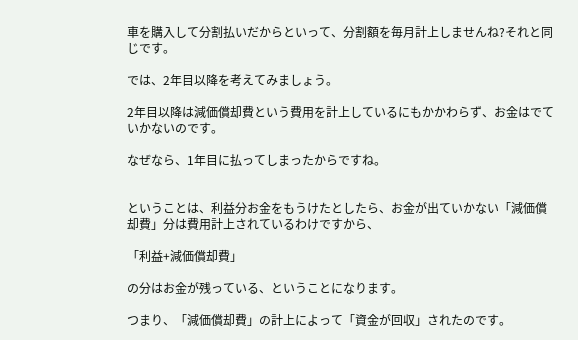車を購入して分割払いだからといって、分割額を毎月計上しませんね?それと同じです。

では、2年目以降を考えてみましょう。

2年目以降は減価償却費という費用を計上しているにもかかわらず、お金はでていかないのです。

なぜなら、1年目に払ってしまったからですね。


ということは、利益分お金をもうけたとしたら、お金が出ていかない「減価償却費」分は費用計上されているわけですから、

「利益+減価償却費」

の分はお金が残っている、ということになります。

つまり、「減価償却費」の計上によって「資金が回収」されたのです。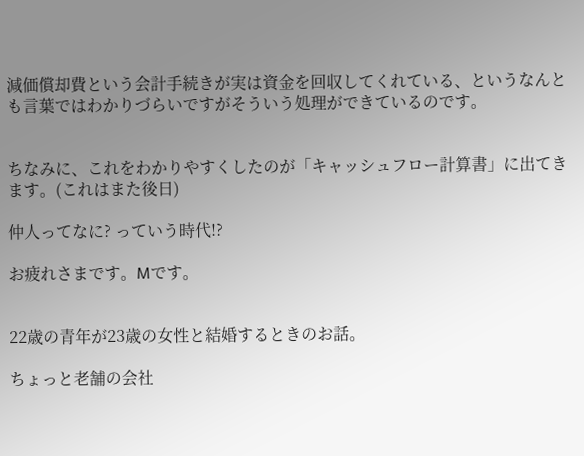減価償却費という会計手続きが実は資金を回収してくれている、というなんとも言葉ではわかりづらいですがそういう処理ができているのです。


ちなみに、これをわかりやすくしたのが「キャッシュフロー計算書」に出てきます。(これはまた後日)

仲人ってなに? っていう時代!?

お疲れさまです。Mです。


22歳の青年が23歳の女性と結婚するときのお話。

ちょっと老舗の会社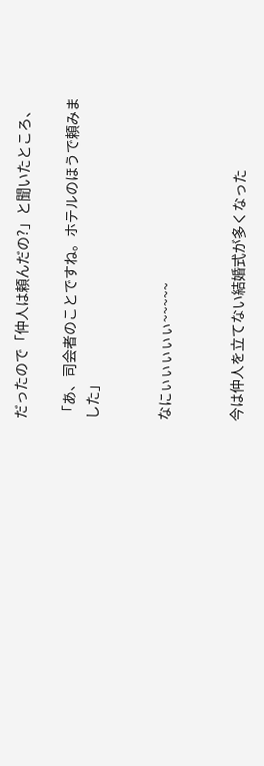だったので「仲人は頼んだの?」と聞いたところ、

「あ、司会者のことですね。ホテルのほうで頼みました」


なにぃぃぃぃぃ~~~~~


今は仲人を立てない結婚式が多くなった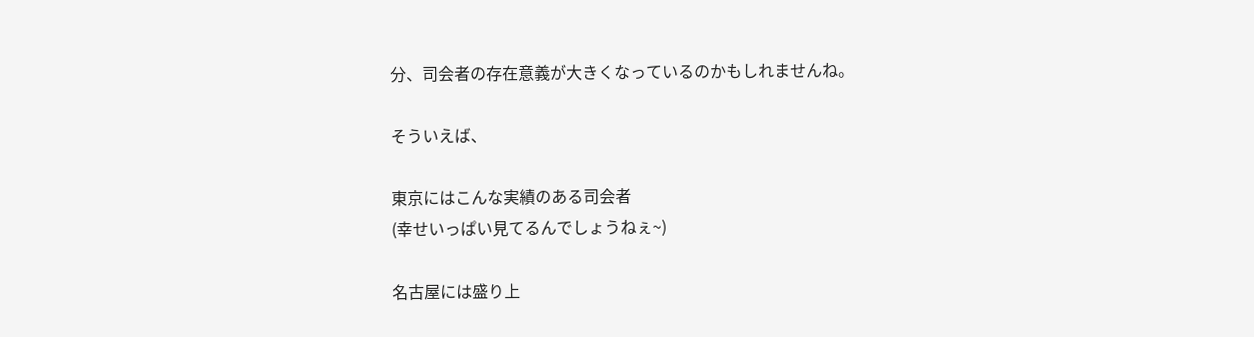分、司会者の存在意義が大きくなっているのかもしれませんね。

そういえば、

東京にはこんな実績のある司会者
(幸せいっぱい見てるんでしょうねぇ~)

名古屋には盛り上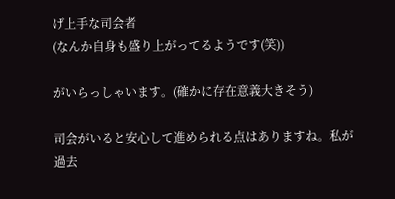げ上手な司会者
(なんか自身も盛り上がってるようです(笑))

がいらっしゃいます。(確かに存在意義大きそう)

司会がいると安心して進められる点はありますね。私が過去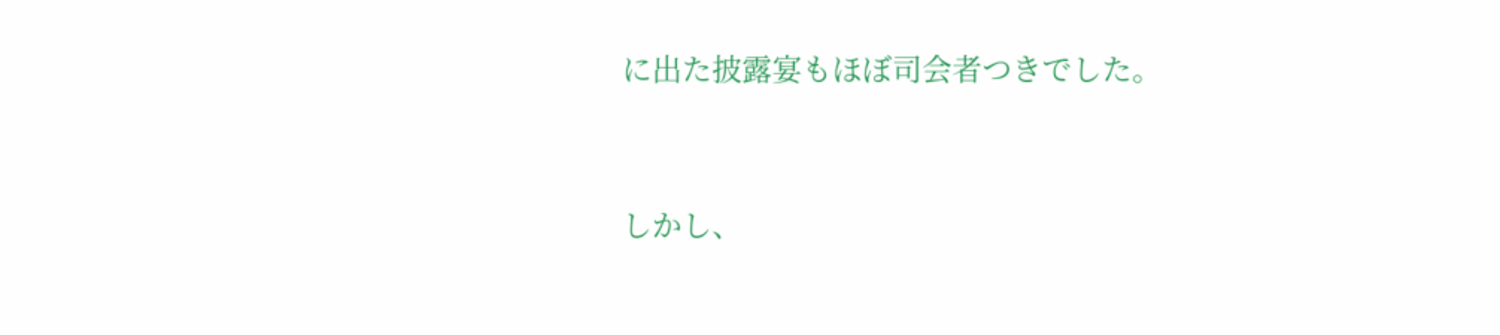に出た披露宴もほぼ司会者つきでした。


しかし、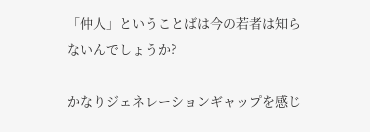「仲人」ということばは今の若者は知らないんでしょうか?

かなりジェネレーションギャップを感じ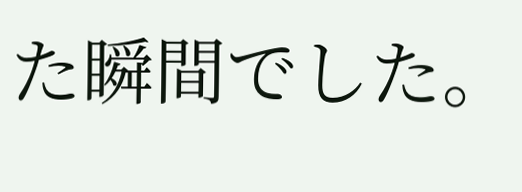た瞬間でした。